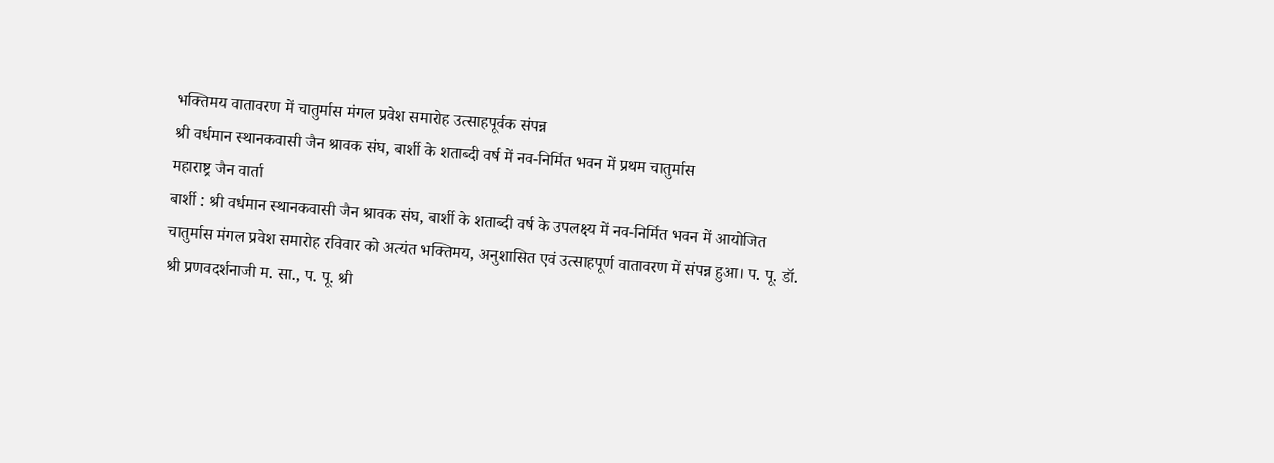भक्तिमय वातावरण में चातुर्मास मंगल प्रवेश समारोह उत्साहपूर्वक संपन्न
श्री वर्धमान स्थानकवासी जैन श्रावक संघ, बार्शी के शताब्दी वर्ष में नव-निर्मित भवन में प्रथम चातुर्मास
महाराष्ट्र जैन वार्ता
बार्शी : श्री वर्धमान स्थानकवासी जैन श्रावक संघ, बार्शी के शताब्दी वर्ष के उपलक्ष्य में नव-निर्मित भवन में आयोजित चातुर्मास मंगल प्रवेश समारोह रविवार को अत्यंत भक्तिमय, अनुशासित एवं उत्साहपूर्ण वातावरण में संपन्न हुआ। प. पू. डॉ. श्री प्रणवदर्शनाजी म. सा., प. पू. श्री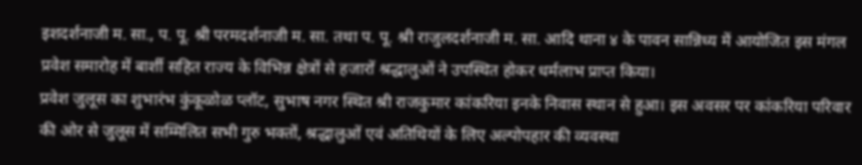इशदर्शनाजी म. सा., प. पू. श्री परमदर्शनाजी म. सा. तथा प. पू. श्री राजुलदर्शनाजी म. सा. आदि थाना ४ के पावन सान्निध्य में आयोजित इस मंगल प्रवेश समारोह में बार्शी सहित राज्य के विभिन्न क्षेत्रों से हजारों श्रद्धालुओं ने उपस्थित होकर धर्मलाभ प्राप्त किया।
प्रवेश जुलूस का शुभारंभ कुंकूळोळ प्लॉट, सुभाष नगर स्थित श्री राजकुमार कांकरिया इनके निवास स्थान से हुआ। इस अवसर पर कांकरिया परिवार की ओर से जुलूस में सम्मिलित सभी गुरु भक्तों, श्रद्धालुओं एवं अतिथियों के लिए अल्पोपहार की व्यवस्था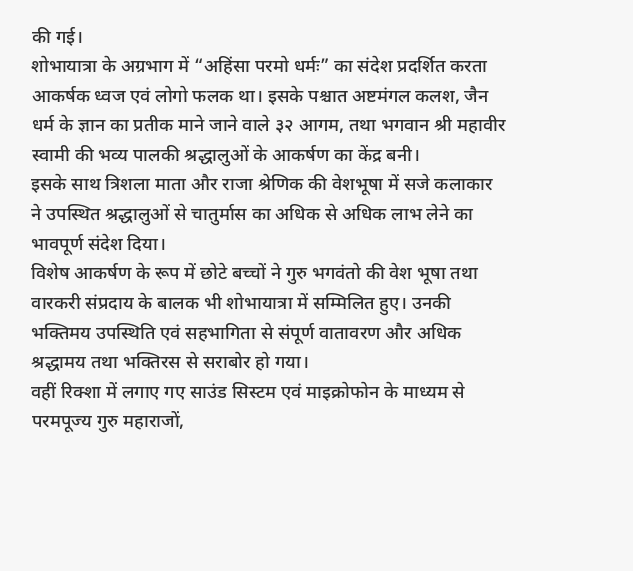की गई।
शोभायात्रा के अग्रभाग में “अहिंसा परमो धर्मः” का संदेश प्रदर्शित करता आकर्षक ध्वज एवं लोगो फलक था। इसके पश्चात अष्टमंगल कलश, जैन धर्म के ज्ञान का प्रतीक माने जाने वाले ३२ आगम, तथा भगवान श्री महावीर स्वामी की भव्य पालकी श्रद्धालुओं के आकर्षण का केंद्र बनी।
इसके साथ त्रिशला माता और राजा श्रेणिक की वेशभूषा में सजे कलाकार ने उपस्थित श्रद्धालुओं से चातुर्मास का अधिक से अधिक लाभ लेने का भावपूर्ण संदेश दिया।
विशेष आकर्षण के रूप में छोटे बच्चों ने गुरु भगवंतो की वेश भूषा तथा वारकरी संप्रदाय के बालक भी शोभायात्रा में सम्मिलित हुए। उनकी भक्तिमय उपस्थिति एवं सहभागिता से संपूर्ण वातावरण और अधिक श्रद्धामय तथा भक्तिरस से सराबोर हो गया।
वहीं रिक्शा में लगाए गए साउंड सिस्टम एवं माइक्रोफोन के माध्यम से परमपूज्य गुरु महाराजों,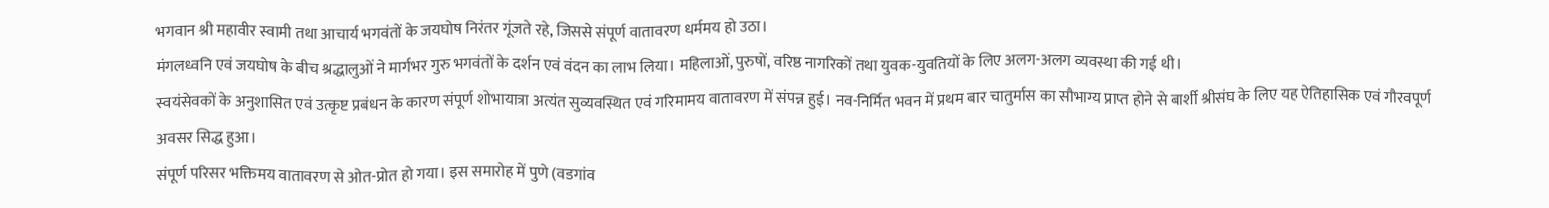भगवान श्री महावीर स्वामी तथा आचार्य भगवंतों के जयघोष निरंतर गूंजते रहे, जिससे संपूर्ण वातावरण धर्ममय हो उठा।
मंगलध्वनि एवं जयघोष के बीच श्रद्धालुओं ने मार्गभर गुरु भगवंतों के दर्शन एवं वंदन का लाभ लिया। महिलाओं, पुरुषों, वरिष्ठ नागरिकों तथा युवक-युवतियों के लिए अलग-अलग व्यवस्था की गई थी।
स्वयंसेवकों के अनुशासित एवं उत्कृष्ट प्रबंधन के कारण संपूर्ण शोभायात्रा अत्यंत सुव्यवस्थित एवं गरिमामय वातावरण में संपन्न हुई। नव-निर्मित भवन में प्रथम बार चातुर्मास का सौभाग्य प्राप्त होने से बार्शी श्रीसंघ के लिए यह ऐतिहासिक एवं गौरवपूर्ण अवसर सिद्ध हुआ।
संपूर्ण परिसर भक्तिमय वातावरण से ओत-प्रोत हो गया। इस समारोह में पुणे (वडगांव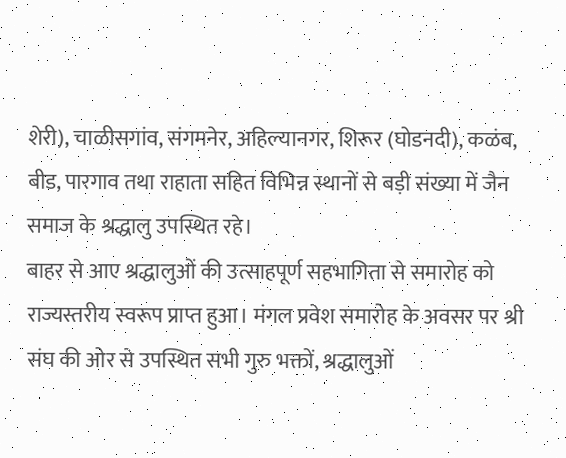शेरी), चाळीसगांव, संगमनेर, अहिल्यानगर, शिरूर (घोडनदी), कळंब, बीड, पारगाव तथा राहाता सहित विभिन्न स्थानों से बड़ी संख्या में जैन समाज के श्रद्धालु उपस्थित रहे।
बाहर से आए श्रद्धालुओं की उत्साहपूर्ण सहभागिता से समारोह को राज्यस्तरीय स्वरूप प्राप्त हुआ। मंगल प्रवेश समारोह के अवसर पर श्री संघ की ओर से उपस्थित सभी गुरु भक्तों, श्रद्धालुओं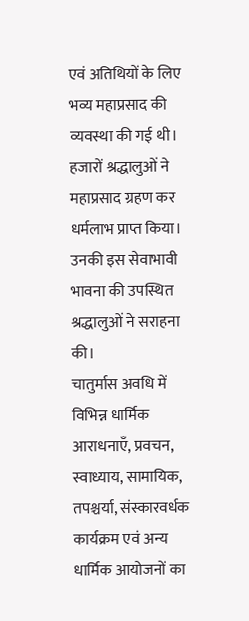एवं अतिथियों के लिए भव्य महाप्रसाद की व्यवस्था की गई थी।
हजारों श्रद्धालुओं ने महाप्रसाद ग्रहण कर धर्मलाभ प्राप्त किया। उनकी इस सेवाभावी भावना की उपस्थित श्रद्धालुओं ने सराहना की।
चातुर्मास अवधि में विभिन्न धार्मिक आराधनाएँ, प्रवचन, स्वाध्याय, सामायिक, तपश्चर्या, संस्कारवर्धक कार्यक्रम एवं अन्य धार्मिक आयोजनों का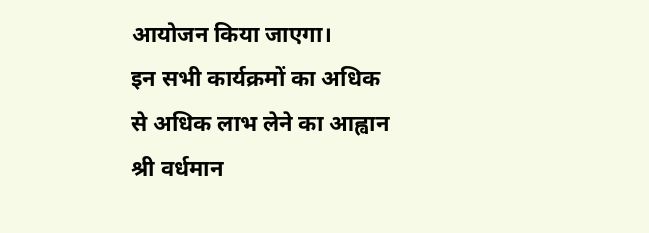आयोजन किया जाएगा।
इन सभी कार्यक्रमों का अधिक से अधिक लाभ लेने का आह्वान श्री वर्धमान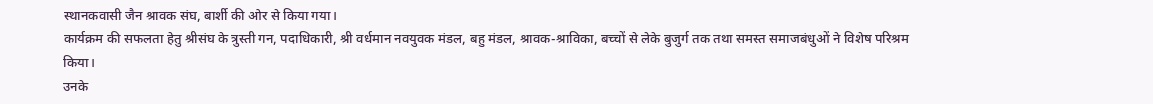स्थानकवासी जैन श्रावक संघ, बार्शी की ओर से किया गया।
कार्यक्रम की सफलता हेतु श्रीसंघ के त्रुस्ती गन, पदाधिकारी, श्री वर्धमान नवयुवक मंडल, बहु मंडल, श्रावक-श्राविका, बच्चों से लेके बुजुर्ग तक तथा समस्त समाजबंधुओं ने विशेष परिश्रम किया।
उनके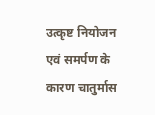उत्कृष्ट नियोजन एवं समर्पण के कारण चातुर्मास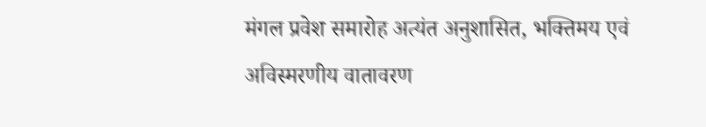मंगल प्रवेश समारोह अत्यंत अनुशासित, भक्तिमय एवं अविस्मरणीय वातावरण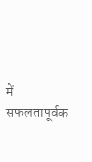में सफलतापूर्वक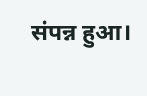संपन्न हुआ।